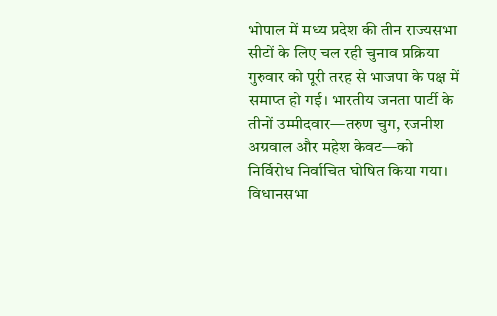भोपाल में मध्य प्रदेश की तीन राज्यसभा सीटों के लिए चल रही चुनाव प्रक्रिया गुरुवार को पूरी तरह से भाजपा के पक्ष में समाप्त हो गई। भारतीय जनता पार्टी के तीनों उम्मीदवार—तरुण चुग, रजनीश अग्रवाल और महेश केवट—को निर्विरोध निर्वाचित घोषित किया गया। विधानसभा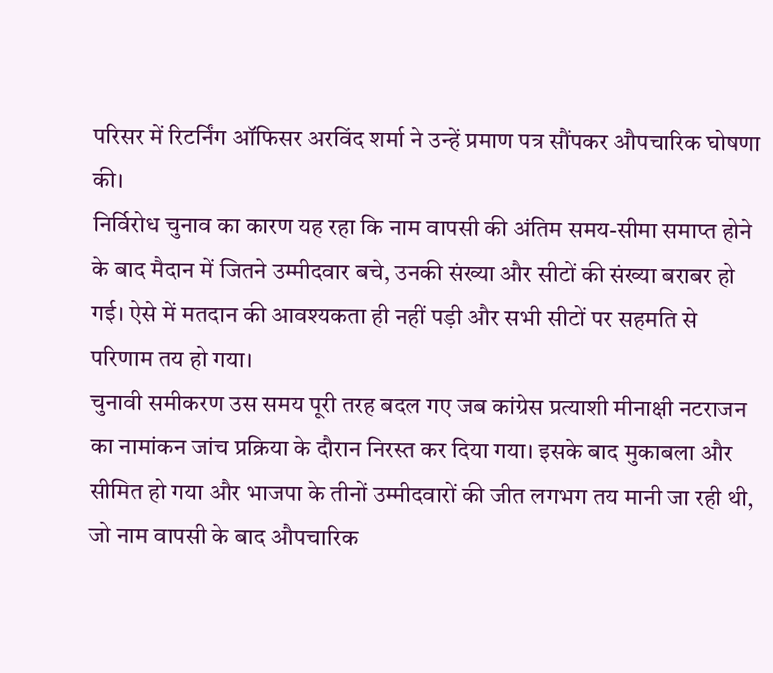परिसर में रिटर्निंग ऑफिसर अरविंद शर्मा ने उन्हें प्रमाण पत्र सौंपकर औपचारिक घोषणा की।
निर्विरोध चुनाव का कारण यह रहा कि नाम वापसी की अंतिम समय-सीमा समाप्त होने के बाद मैदान में जितने उम्मीदवार बचे, उनकी संख्या और सीटों की संख्या बराबर हो गई। ऐसे में मतदान की आवश्यकता ही नहीं पड़ी और सभी सीटों पर सहमति से परिणाम तय हो गया।
चुनावी समीकरण उस समय पूरी तरह बदल गए जब कांग्रेस प्रत्याशी मीनाक्षी नटराजन का नामांकन जांच प्रक्रिया के दौरान निरस्त कर दिया गया। इसके बाद मुकाबला और सीमित हो गया और भाजपा के तीनों उम्मीदवारों की जीत लगभग तय मानी जा रही थी, जो नाम वापसी के बाद औपचारिक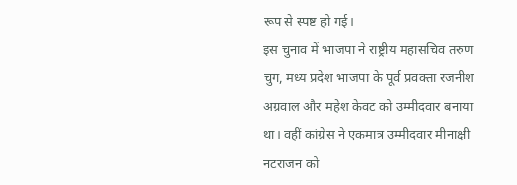रूप से स्पष्ट हो गई।
इस चुनाव में भाजपा ने राष्ट्रीय महासचिव तरुण चुग, मध्य प्रदेश भाजपा के पूर्व प्रवक्ता रजनीश अग्रवाल और महेश केवट को उम्मीदवार बनाया था। वहीं कांग्रेस ने एकमात्र उम्मीदवार मीनाक्षी नटराजन को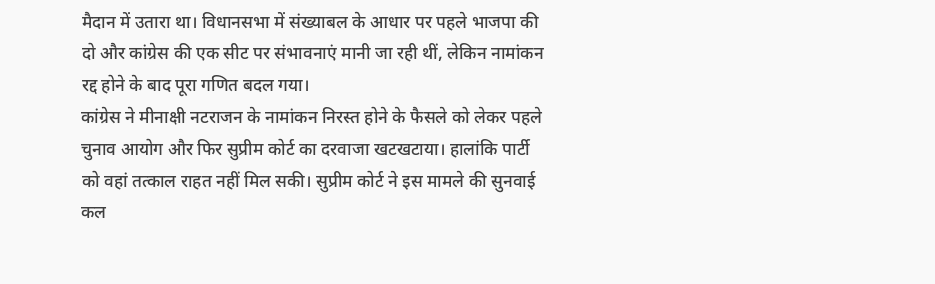मैदान में उतारा था। विधानसभा में संख्याबल के आधार पर पहले भाजपा की दो और कांग्रेस की एक सीट पर संभावनाएं मानी जा रही थीं, लेकिन नामांकन रद्द होने के बाद पूरा गणित बदल गया।
कांग्रेस ने मीनाक्षी नटराजन के नामांकन निरस्त होने के फैसले को लेकर पहले चुनाव आयोग और फिर सुप्रीम कोर्ट का दरवाजा खटखटाया। हालांकि पार्टी को वहां तत्काल राहत नहीं मिल सकी। सुप्रीम कोर्ट ने इस मामले की सुनवाई कल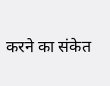करने का संकेत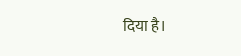दिया है।